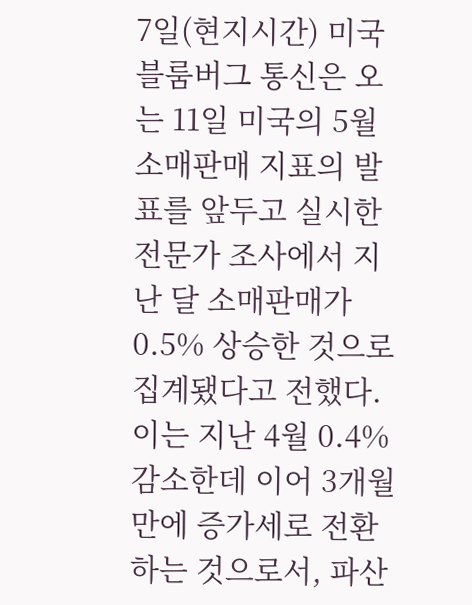7일(현지시간) 미국 블룸버그 통신은 오는 11일 미국의 5월 소매판매 지표의 발표를 앞두고 실시한 전문가 조사에서 지난 달 소매판매가 0.5% 상승한 것으로 집계됐다고 전했다.
이는 지난 4월 0.4% 감소한데 이어 3개월만에 증가세로 전환하는 것으로서, 파산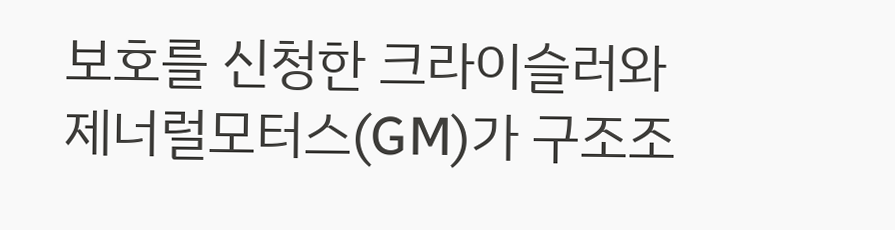보호를 신청한 크라이슬러와 제너럴모터스(GM)가 구조조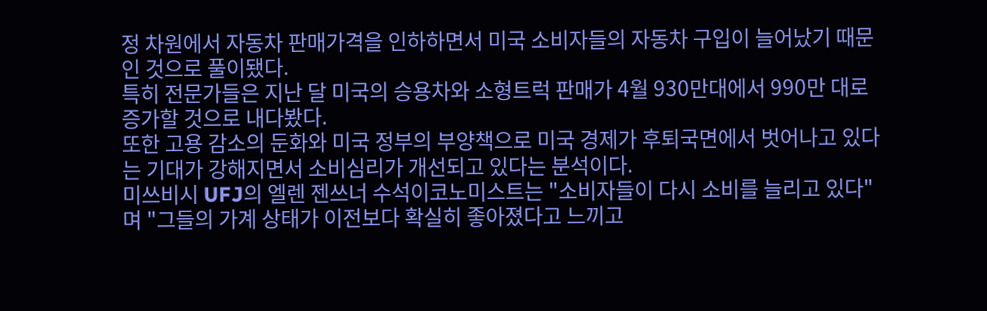정 차원에서 자동차 판매가격을 인하하면서 미국 소비자들의 자동차 구입이 늘어났기 때문인 것으로 풀이됐다.
특히 전문가들은 지난 달 미국의 승용차와 소형트럭 판매가 4월 930만대에서 990만 대로 증가할 것으로 내다봤다.
또한 고용 감소의 둔화와 미국 정부의 부양책으로 미국 경제가 후퇴국면에서 벗어나고 있다는 기대가 강해지면서 소비심리가 개선되고 있다는 분석이다.
미쓰비시 UFJ의 엘렌 젠쓰너 수석이코노미스트는 "소비자들이 다시 소비를 늘리고 있다"며 "그들의 가계 상태가 이전보다 확실히 좋아졌다고 느끼고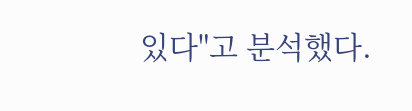있다"고 분석했다.